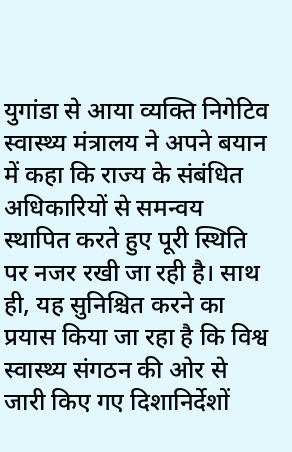युगांडा से आया व्यक्ति निगेटिव
स्वास्थ्य मंत्रालय ने अपने बयान में कहा कि राज्य के संबंधित अधिकारियों से समन्वय स्थापित करते हुए पूरी स्थिति पर नजर रखी जा रही है। साथ ही, यह सुनिश्चित करने का प्रयास किया जा रहा है कि विश्व स्वास्थ्य संगठन की ओर से जारी किए गए दिशानिर्देशों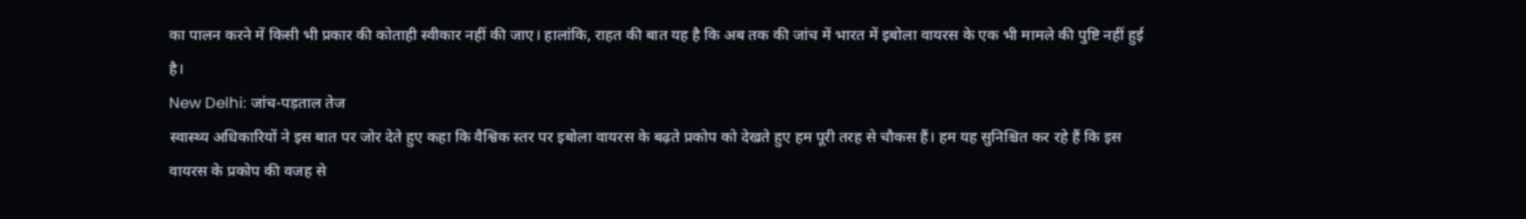का पालन करने में किसी भी प्रकार की कोताही स्वीकार नहीं की जाए। हालांकि, राहत की बात यह है कि अब तक की जांच में भारत में इबोला वायरस के एक भी मामले की पुष्टि नहीं हुई है।
New Delhi: जांच-पड़ताल तेज
स्वास्थ्य अधिकारियों ने इस बात पर जोर देते हुए कहा कि वैश्विक स्तर पर इबोला वायरस के बढ़ते प्रकोप को देखते हुए हम पूरी तरह से चौकस हैं। हम यह सुनिश्चित कर रहे हैं कि इस वायरस के प्रकोप की वजह से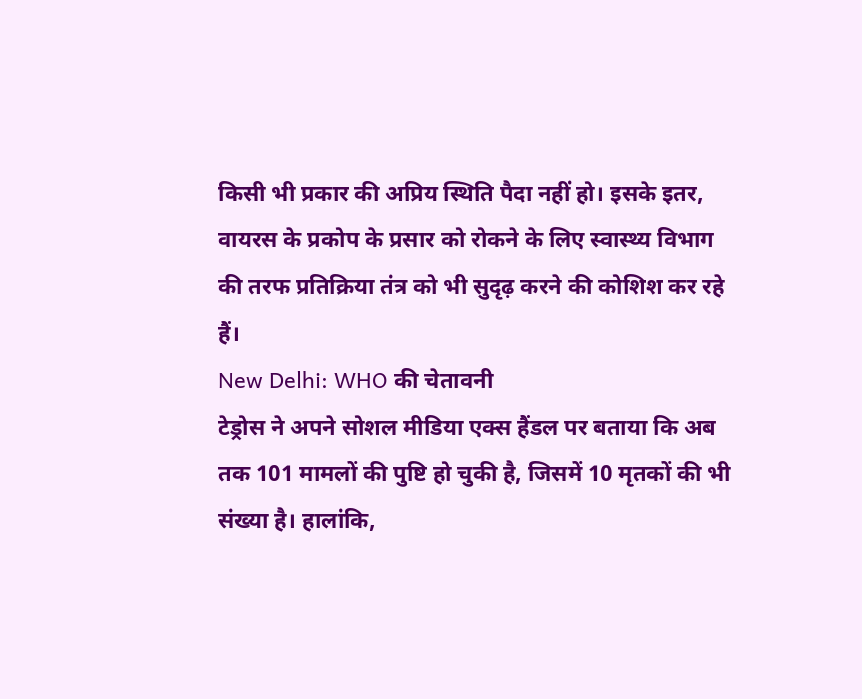किसी भी प्रकार की अप्रिय स्थिति पैदा नहीं हो। इसके इतर, वायरस के प्रकोप के प्रसार को रोकने के लिए स्वास्थ्य विभाग की तरफ प्रतिक्रिया तंत्र को भी सुदृढ़ करने की कोशिश कर रहे हैं।
New Delhi: WHO की चेतावनी
टेड्रोस ने अपने सोशल मीडिया एक्स हैंडल पर बताया कि अब तक 101 मामलों की पुष्टि हो चुकी है, जिसमें 10 मृतकों की भी संख्या है। हालांकि,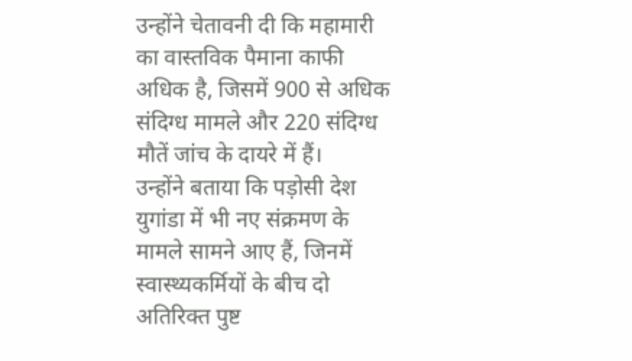उन्होंने चेतावनी दी कि महामारी का वास्तविक पैमाना काफी अधिक है, जिसमें 900 से अधिक संदिग्ध मामले और 220 संदिग्ध मौतें जांच के दायरे में हैं।
उन्होंने बताया कि पड़ोसी देश युगांडा में भी नए संक्रमण के मामले सामने आए हैं, जिनमें स्वास्थ्यकर्मियों के बीच दो अतिरिक्त पुष्ट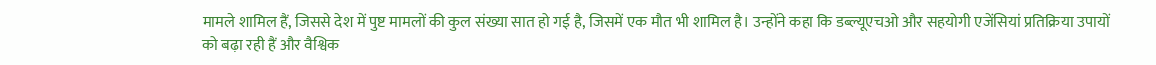मामले शामिल हैं, जिससे देश में पुष्ट मामलों की कुल संख्या सात हो गई है, जिसमें एक मौत भी शामिल है। उन्होंने कहा कि डब्ल्यूएचओ और सहयोगी एजेंसियां प्रतिक्रिया उपायों को बढ़ा रही हैं और वैश्विक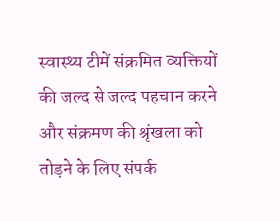स्वास्थ्य टीमें संक्रमित व्यक्तियों की जल्द से जल्द पहचान करने और संक्रमण की श्रृंखला को तोड़ने के लिए संपर्क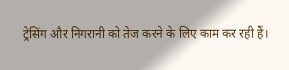ट्रेसिंग और निगरानी को तेज करने के लिए काम कर रही हैं।